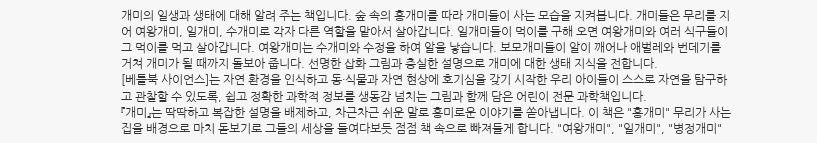개미의 일생과 생태에 대해 알려 주는 책입니다. 숲 속의 홍개미를 따라 개미들이 사는 모습을 지켜봅니다. 개미들은 무리를 지어 여왕개미, 일개미, 수개미로 각자 다른 역할을 맡아서 살아갑니다. 일개미들이 먹이를 구해 오면 여왕개미와 여러 식구들이 그 먹이를 먹고 살아갑니다. 여왕개미는 수개미와 수정을 하여 알을 낳습니다. 보모개미들이 알이 깨어나 애벌레와 번데기를 거쳐 개미가 될 때까지 돌보아 줍니다. 선명한 삽화 그림과 충실한 설명으로 개미에 대한 생태 지식을 전합니다.
[베틀북 사이언스]는 자연 환경을 인식하고 동·식물과 자연 현상에 호기심을 갖기 시작한 우리 아이들이 스스로 자연을 탐구하고 관찰할 수 있도록, 쉽고 정확한 과학적 정보를 생동감 넘치는 그림과 함께 담은 어린이 전문 과학책입니다.
『개미』는 딱딱하고 복잡한 설명을 배제하고, 차근차근 쉬운 말로 흥미로운 이야기를 쏟아냅니다. 이 책은 "홍개미" 무리가 사는 집을 배경으로 마치 돋보기로 그들의 세상을 들여다보듯 점점 책 속으로 빠져들게 합니다. "여왕개미", "일개미", "병정개미"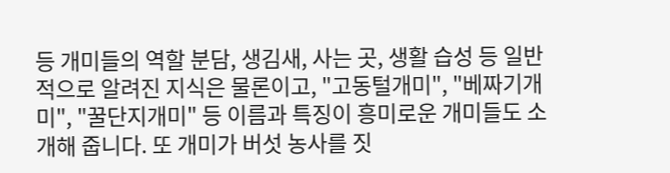등 개미들의 역할 분담, 생김새, 사는 곳, 생활 습성 등 일반적으로 알려진 지식은 물론이고, "고동털개미", "베짜기개미", "꿀단지개미" 등 이름과 특징이 흥미로운 개미들도 소개해 줍니다. 또 개미가 버섯 농사를 짓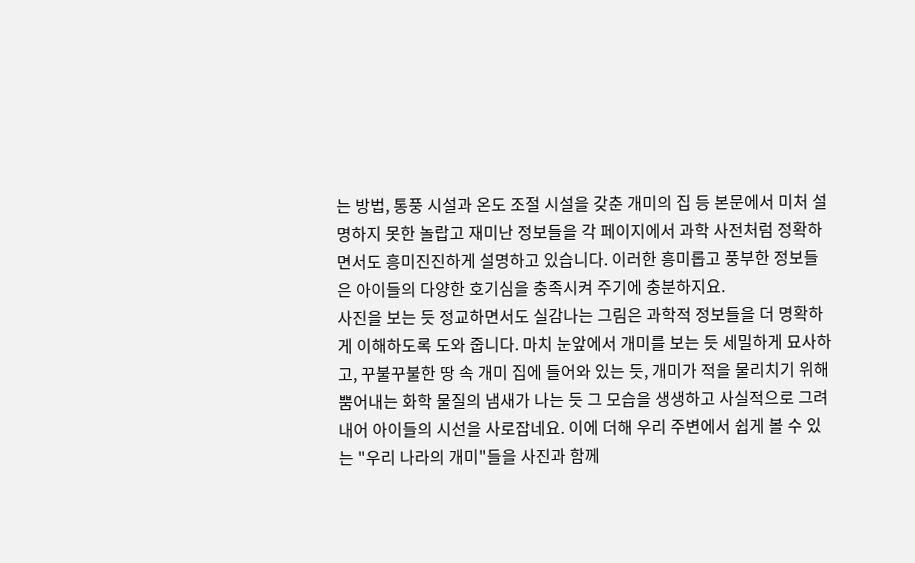는 방법, 통풍 시설과 온도 조절 시설을 갖춘 개미의 집 등 본문에서 미처 설명하지 못한 놀랍고 재미난 정보들을 각 페이지에서 과학 사전처럼 정확하면서도 흥미진진하게 설명하고 있습니다. 이러한 흥미롭고 풍부한 정보들은 아이들의 다양한 호기심을 충족시켜 주기에 충분하지요.
사진을 보는 듯 정교하면서도 실감나는 그림은 과학적 정보들을 더 명확하게 이해하도록 도와 줍니다. 마치 눈앞에서 개미를 보는 듯 세밀하게 묘사하고, 꾸불꾸불한 땅 속 개미 집에 들어와 있는 듯, 개미가 적을 물리치기 위해 뿜어내는 화학 물질의 냄새가 나는 듯 그 모습을 생생하고 사실적으로 그려내어 아이들의 시선을 사로잡네요. 이에 더해 우리 주변에서 쉽게 볼 수 있는 "우리 나라의 개미"들을 사진과 함께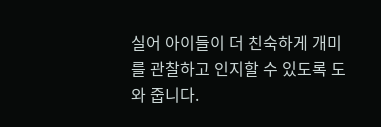실어 아이들이 더 친숙하게 개미를 관찰하고 인지할 수 있도록 도와 줍니다.